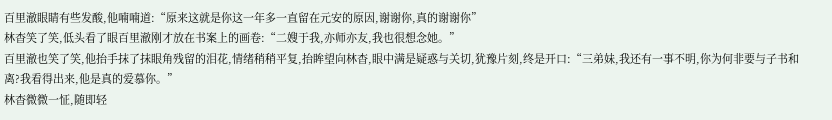百里澈眼睛有些发酸,他喃喃道:“原来这就是你这一年多一直留在元安的原因,谢谢你,真的谢谢你”
林杳笑了笑,低头看了眼百里澈刚才放在书案上的画卷:“二嫂于我,亦师亦友,我也很想念她。”
百里澈也笑了笑,他抬手抹了抹眼角残留的泪花,情绪稍稍平复,抬眸望向林杳,眼中满是疑惑与关切,犹豫片刻,终是开口:“三弟妹,我还有一事不明,你为何非要与子书和离?我看得出来,他是真的爱慕你。”
林杳微微一怔,随即轻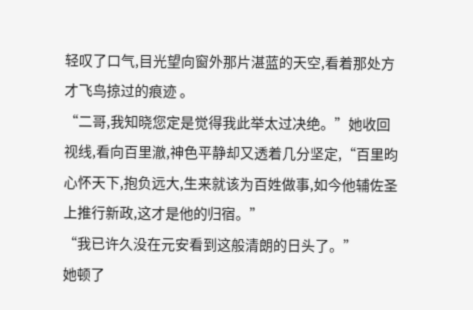轻叹了口气,目光望向窗外那片湛蓝的天空,看着那处方才飞鸟掠过的痕迹 。
“二哥,我知晓您定是觉得我此举太过决绝。”她收回视线,看向百里澈,神色平静却又透着几分坚定,“百里昀心怀天下,抱负远大,生来就该为百姓做事,如今他辅佐圣上推行新政,这才是他的归宿。”
“我已许久没在元安看到这般清朗的日头了。”
她顿了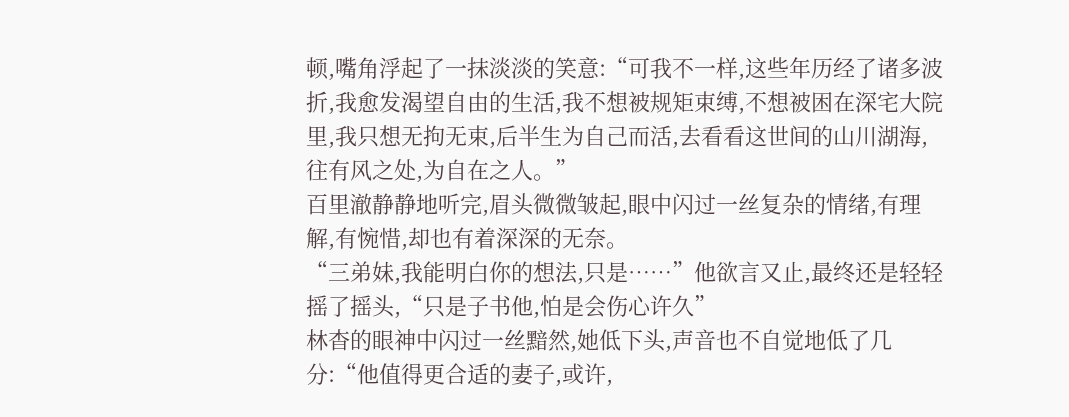顿,嘴角浮起了一抹淡淡的笑意:“可我不一样,这些年历经了诸多波折,我愈发渴望自由的生活,我不想被规矩束缚,不想被困在深宅大院里,我只想无拘无束,后半生为自己而活,去看看这世间的山川湖海,往有风之处,为自在之人。”
百里澈静静地听完,眉头微微皱起,眼中闪过一丝复杂的情绪,有理解,有惋惜,却也有着深深的无奈。
“三弟妹,我能明白你的想法,只是……”他欲言又止,最终还是轻轻摇了摇头,“只是子书他,怕是会伤心许久”
林杳的眼神中闪过一丝黯然,她低下头,声音也不自觉地低了几分:“他值得更合适的妻子,或许,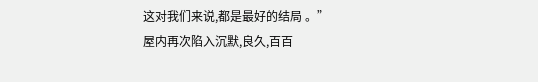这对我们来说,都是最好的结局 。”
屋内再次陷入沉默,良久,百百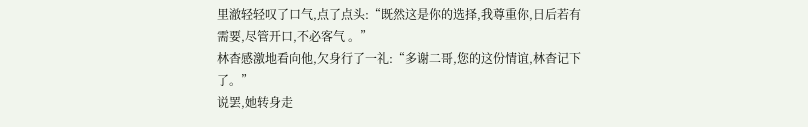里澈轻轻叹了口气,点了点头:“既然这是你的选择,我尊重你,日后若有需要,尽管开口,不必客气 。”
林杳感激地看向他,欠身行了一礼:“多谢二哥,您的这份情谊,林杳记下了。”
说罢,她转身走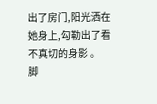出了房门,阳光洒在她身上,勾勒出了看不真切的身影 。
脚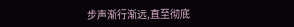步声渐行渐远,直至彻底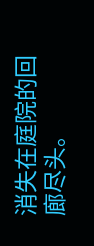消失在庭院的回廊尽头。